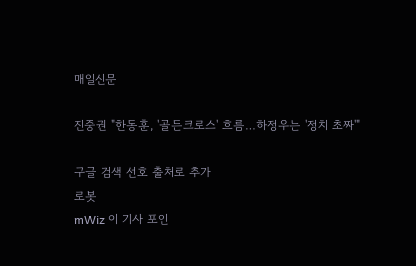매일신문

진중권 "한동훈, '골든크로스' 흐름…하정우는 '정치 초짜'"

구글 검색 선호 출처로 추가
로봇
mWiz 이 기사 포인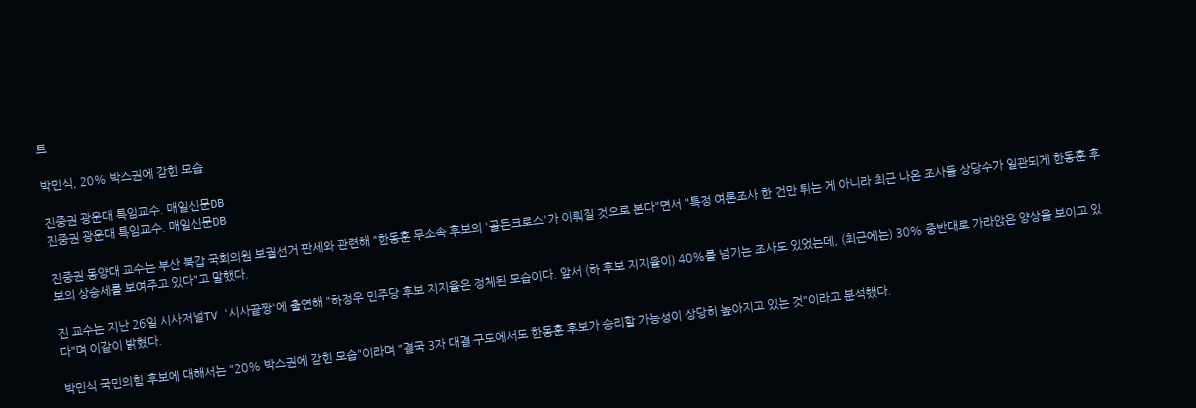트

박민식, 20% 박스권에 갇힌 모습

진중권 광운대 특임교수. 매일신문DB
진중권 광운대 특임교수. 매일신문DB

진중권 동양대 교수는 부산 북갑 국회의원 보궐선거 판세와 관련해 "한동훈 무소속 후보의 '골든크로스'가 이뤄질 것으로 본다"면서 "특정 여론조사 한 건만 튀는 게 아니라 최근 나온 조사들 상당수가 일관되게 한동훈 후보의 상승세를 보여주고 있다"고 말했다.

진 교수는 지난 26일 시사저널TV '시사끝짱'에 출연해 "하정우 민주당 후보 지지율은 정체된 모습이다. 앞서 (하 후보 지지율이) 40%를 넘기는 조사도 있었는데, (최근에는) 30% 중반대로 가라앉은 양상을 보이고 있다"며 이같이 밝혔다.

박민식 국민의힘 후보에 대해서는 "20% 박스권에 갇힌 모습"이라며 "결국 3자 대결 구도에서도 한동훈 후보가 승리할 가능성이 상당히 높아지고 있는 것"이라고 분석했다.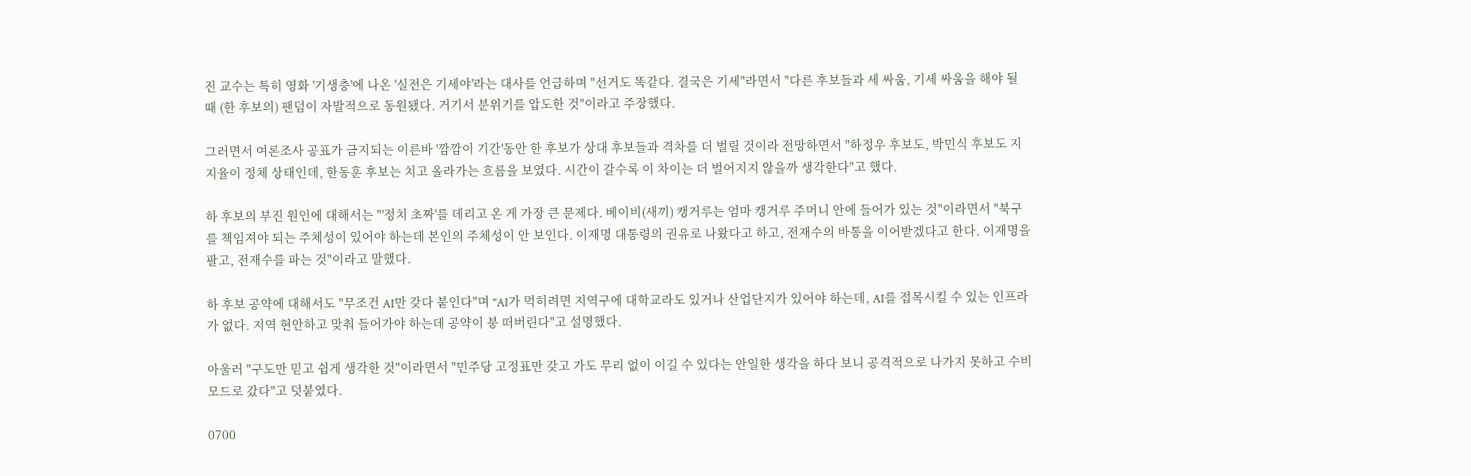진 교수는 특히 영화 '기생충'에 나온 '실전은 기세야'라는 대사를 언급하며 "선거도 똑같다. 결국은 기세"라면서 "다른 후보들과 세 싸움, 기세 싸움을 해야 될 때 (한 후보의) 팬덤이 자발적으로 동원됐다. 거기서 분위기를 압도한 것"이라고 주장했다.

그러면서 여론조사 공표가 금지되는 이른바 '깜깜이 기간'동안 한 후보가 상대 후보들과 격차를 더 벌릴 것이라 전망하면서 "하정우 후보도, 박민식 후보도 지지율이 정체 상태인데, 한동훈 후보는 치고 올라가는 흐름을 보였다. 시간이 갈수록 이 차이는 더 벌어지지 않을까 생각한다"고 했다.

하 후보의 부진 원인에 대해서는 "'정치 초짜'를 데리고 온 게 가장 큰 문제다. 베이비(새끼) 캥거루는 엄마 캥거루 주머니 안에 들어가 있는 것"이라면서 "북구를 책임져야 되는 주체성이 있어야 하는데 본인의 주체성이 안 보인다. 이재명 대통령의 권유로 나왔다고 하고, 전재수의 바통을 이어받겠다고 한다. 이재명을 팔고, 전재수를 파는 것"이라고 말했다.

하 후보 공약에 대해서도 "무조건 AI만 갖다 붙인다"며 "AI가 먹히려면 지역구에 대학교라도 있거나 산업단지가 있어야 하는데, AI를 접목시킬 수 있는 인프라가 없다. 지역 현안하고 맞춰 들어가야 하는데 공약이 붕 떠버린다"고 설명했다.

아울러 "구도만 믿고 쉽게 생각한 것"이라면서 "민주당 고정표만 갖고 가도 무리 없이 이길 수 있다는 안일한 생각을 하다 보니 공격적으로 나가지 못하고 수비 모드로 갔다"고 덧붙였다.

0700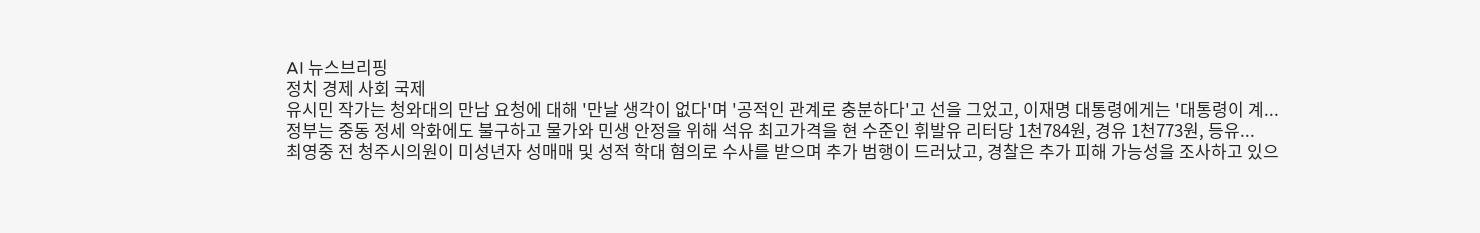AI 뉴스브리핑
정치 경제 사회 국제
유시민 작가는 청와대의 만남 요청에 대해 '만날 생각이 없다'며 '공적인 관계로 충분하다'고 선을 그었고, 이재명 대통령에게는 '대통령이 계...
정부는 중동 정세 악화에도 불구하고 물가와 민생 안정을 위해 석유 최고가격을 현 수준인 휘발유 리터당 1천784원, 경유 1천773원, 등유...
최영중 전 청주시의원이 미성년자 성매매 및 성적 학대 혐의로 수사를 받으며 추가 범행이 드러났고, 경찰은 추가 피해 가능성을 조사하고 있으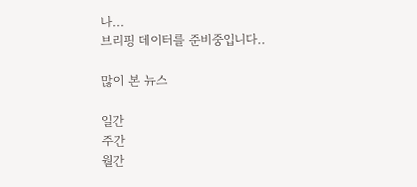나...
브리핑 데이터를 준비중입니다..

많이 본 뉴스

일간
주간
월간